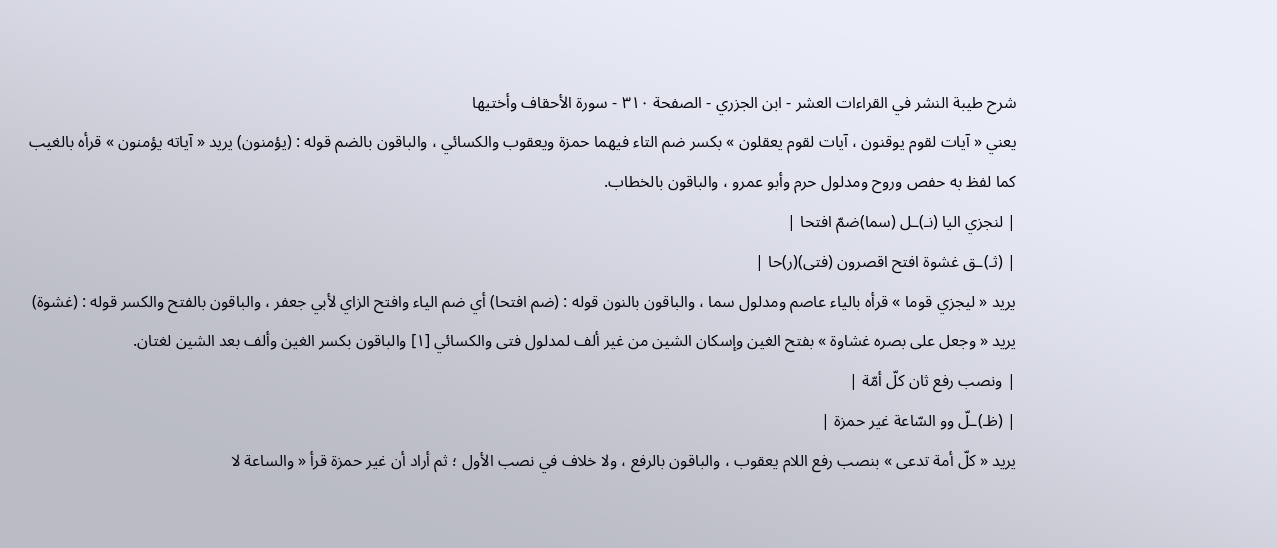شرح طيبة النشر في القراءات العشر - ابن الجزري - الصفحة ٣١٠ - سورة الأحقاف وأختيها
يعني « آيات لقوم يوقنون ، آيات لقوم يعقلون » بكسر ضم التاء فيهما حمزة ويعقوب والكسائي ، والباقون بالضم قوله : (يؤمنون) يريد « آياته يؤمنون » قرأه بالغيب كما لفظ به حفص وروح ومدلول حرم وأبو عمرو ، والباقون بالخطاب.
| لنجزي اليا (نـ)ـل (سما)ضمّ افتحا |
| (ثـ)ـق غشوة افتح اقصرون (فتى)(ر)حا |
يريد « ليجزي قوما » قرأه بالياء عاصم ومدلول سما ، والباقون بالنون قوله : (ضم افتحا) أي ضم الياء وافتح الزاي لأبي جعفر ، والباقون بالفتح والكسر قوله : (غشوة) يريد « وجعل على بصره غشاوة » بفتح الغين وإسكان الشين من غير ألف لمدلول فتى والكسائي [١] والباقون بكسر الغين وألف بعد الشين لغتان.
| ونصب رفع ثان كلّ أمّة |
| (ظـ)ـلّ وو السّاعة غير حمزة |
يريد « كلّ أمة تدعى » بنصب رفع اللام يعقوب ، والباقون بالرفع ، ولا خلاف في نصب الأول ؛ ثم أراد أن غير حمزة قرأ « والساعة لا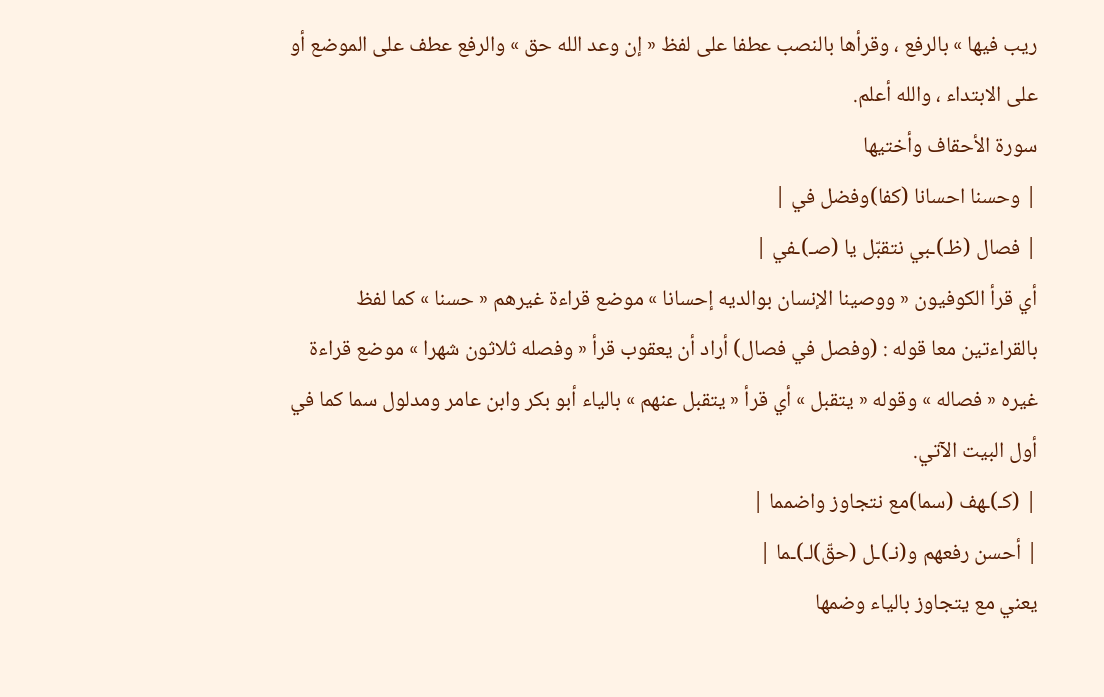ريب فيها » بالرفع ، وقرأها بالنصب عطفا على لفظ « إن وعد الله حق » والرفع عطف على الموضع أو على الابتداء ، والله أعلم.
سورة الأحقاف وأختيها
| وحسنا احسانا (كفا)وفضل في |
| فصال (ظـ)ـبي نتقبّل يا (صـ)ـفي |
أي قرأ الكوفيون « ووصينا الإنسان بوالديه إحسانا » موضع قراءة غيرهم « حسنا » كما لفظ بالقراءتين معا قوله : (وفصل في فصال) أراد أن يعقوب قرأ « وفصله ثلاثون شهرا » موضع قراءة غيره « فصاله » وقوله « يتقبل » أي قرأ « يتقبل عنهم » بالياء أبو بكر وابن عامر ومدلول سما كما في أول البيت الآتي.
| (كـ)ـهف (سما)مع نتجاوز واضمما |
| أحسن رفعهم و(نـ)ـل (حقّ)لـ)ـما |
يعني مع يتجاوز بالياء وضمها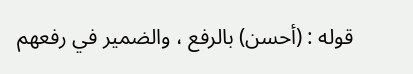قوله : (أحسن) بالرفع ، والضمير في رفعهم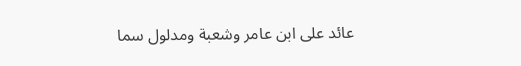عائد على ابن عامر وشعبة ومدلول سما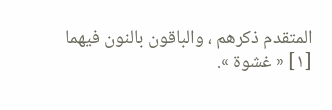المتقدم ذكرهم ، والباقون بالنون فيهما
[١] « غشوة ».